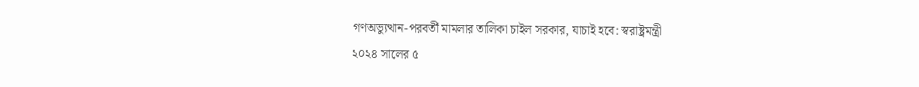গণঅভ্যুত্থান-পরবর্তী মামলার তালিকা চাইল সরকার, যাচাই হবে: স্বরাষ্ট্রমন্ত্রী
২০২৪ সালের ৫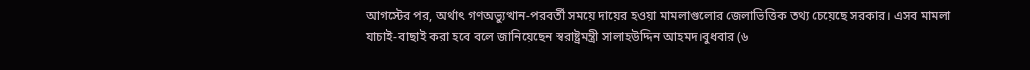আগস্টের পর, অর্থাৎ গণঅভ্যুত্থান-পরবর্তী সময়ে দায়ের হওয়া মামলাগুলোর জেলাভিত্তিক তথ্য চেয়েছে সরকার। এসব মামলা যাচাই-বাছাই করা হবে বলে জানিয়েছেন স্বরাষ্ট্রমন্ত্রী সালাহউদ্দিন আহমদ।বুধবার (৬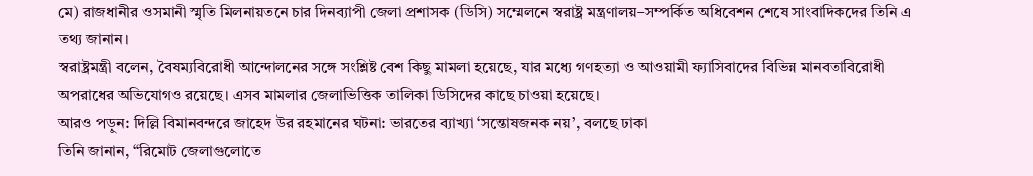মে) রাজধানীর ওসমানী স্মৃতি মিলনায়তনে চার দিনব্যাপী জেলা প্রশাসক (ডিসি) সম্মেলনে স্বরাষ্ট্র মন্ত্রণালয়–সম্পর্কিত অধিবেশন শেষে সাংবাদিকদের তিনি এ তথ্য জানান।
স্বরাষ্ট্রমন্ত্রী বলেন, বৈষম্যবিরোধী আন্দোলনের সঙ্গে সংশ্লিষ্ট বেশ কিছু মামলা হয়েছে, যার মধ্যে গণহত্যা ও আওয়ামী ফ্যাসিবাদের বিভিন্ন মানবতাবিরোধী অপরাধের অভিযোগও রয়েছে। এসব মামলার জেলাভিত্তিক তালিকা ডিসিদের কাছে চাওয়া হয়েছে।
আরও পড়ুন: দিল্লি বিমানবন্দরে জাহেদ উর রহমানের ঘটনা: ভারতের ব্যাখ্যা ‘সন্তোষজনক নয়’, বলছে ঢাকা
তিনি জানান, “রিমোট জেলাগুলোতে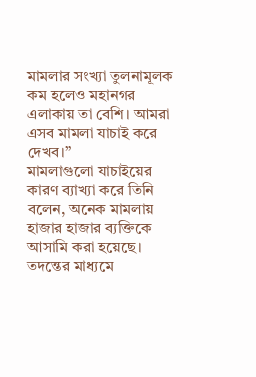মামলার সংখ্যা তুলনামূলক কম হলেও মহানগর এলাকায় তা বেশি। আমরা এসব মামলা যাচাই করে দেখব।”
মামলাগুলো যাচাইয়ের কারণ ব্যাখ্যা করে তিনি বলেন, অনেক মামলায় হাজার হাজার ব্যক্তিকে আসামি করা হয়েছে। তদন্তের মাধ্যমে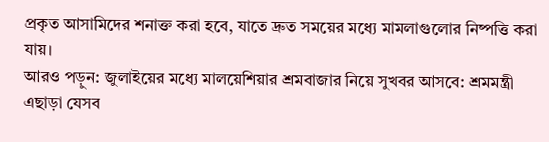প্রকৃত আসামিদের শনাক্ত করা হবে, যাতে দ্রুত সময়ের মধ্যে মামলাগুলোর নিষ্পত্তি করা যায়।
আরও পড়ুন: জুলাইয়ের মধ্যে মালয়েশিয়ার শ্রমবাজার নিয়ে সুখবর আসবে: শ্রমমন্ত্রী
এছাড়া যেসব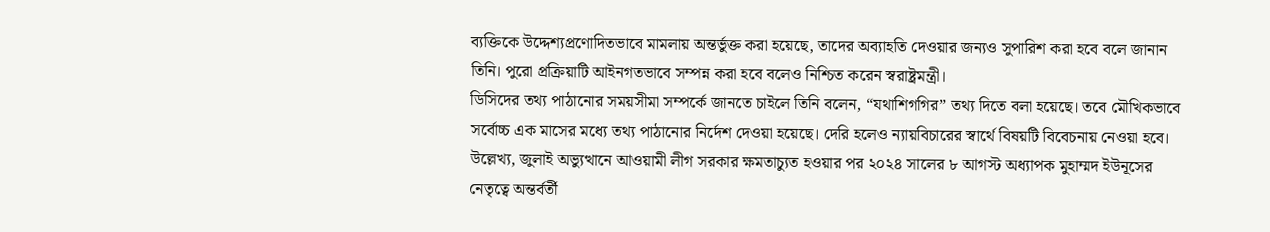ব্যক্তিকে উদ্দেশ্যপ্রণোদিতভাবে মামলায় অন্তর্ভুক্ত করা হয়েছে, তাদের অব্যাহতি দেওয়ার জন্যও সুপারিশ করা হবে বলে জানান তিনি। পুরো প্রক্রিয়াটি আইনগতভাবে সম্পন্ন করা হবে বলেও নিশ্চিত করেন স্বরাষ্ট্রমন্ত্রী।
ডিসিদের তথ্য পাঠানোর সময়সীমা সম্পর্কে জানতে চাইলে তিনি বলেন, “যথাশিগগির” তথ্য দিতে বলা হয়েছে। তবে মৌখিকভাবে সর্বোচ্চ এক মাসের মধ্যে তথ্য পাঠানোর নির্দেশ দেওয়া হয়েছে। দেরি হলেও ন্যায়বিচারের স্বার্থে বিষয়টি বিবেচনায় নেওয়া হবে।
উল্লেখ্য, জুলাই অভ্যুত্থানে আওয়ামী লীগ সরকার ক্ষমতাচ্যুত হওয়ার পর ২০২৪ সালের ৮ আগস্ট অধ্যাপক মুহাম্মদ ইউনূসের নেতৃত্বে অন্তর্বর্তী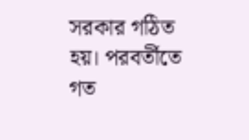সরকার গঠিত হয়। পরবর্তীতে গত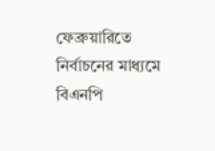ফেব্রুয়ারিতে নির্বাচনের মাধ্যমে বিএনপি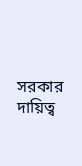সরকার দায়িত্ব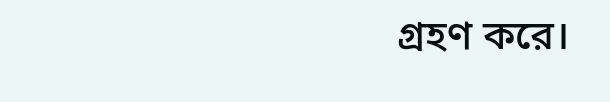গ্রহণ করে।